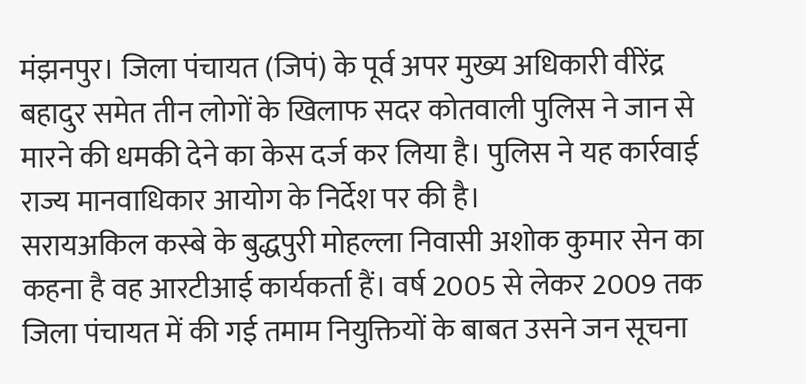मंझनपुर। जिला पंचायत (जिपं) के पूर्व अपर मुख्य अधिकारी वीरेंद्र बहादुर समेत तीन लोगों के खिलाफ सदर कोतवाली पुलिस ने जान से मारने की धमकी देने का केस दर्ज कर लिया है। पुलिस ने यह कार्रवाई राज्य मानवाधिकार आयोग के निर्देश पर की है।
सरायअकिल कस्बे के बुद्धपुरी मोहल्ला निवासी अशोक कुमार सेन का कहना है वह आरटीआई कार्यकर्ता हैं। वर्ष 2005 से लेकर 2009 तक जिला पंचायत में की गई तमाम नियुक्तियों के बाबत उसने जन सूचना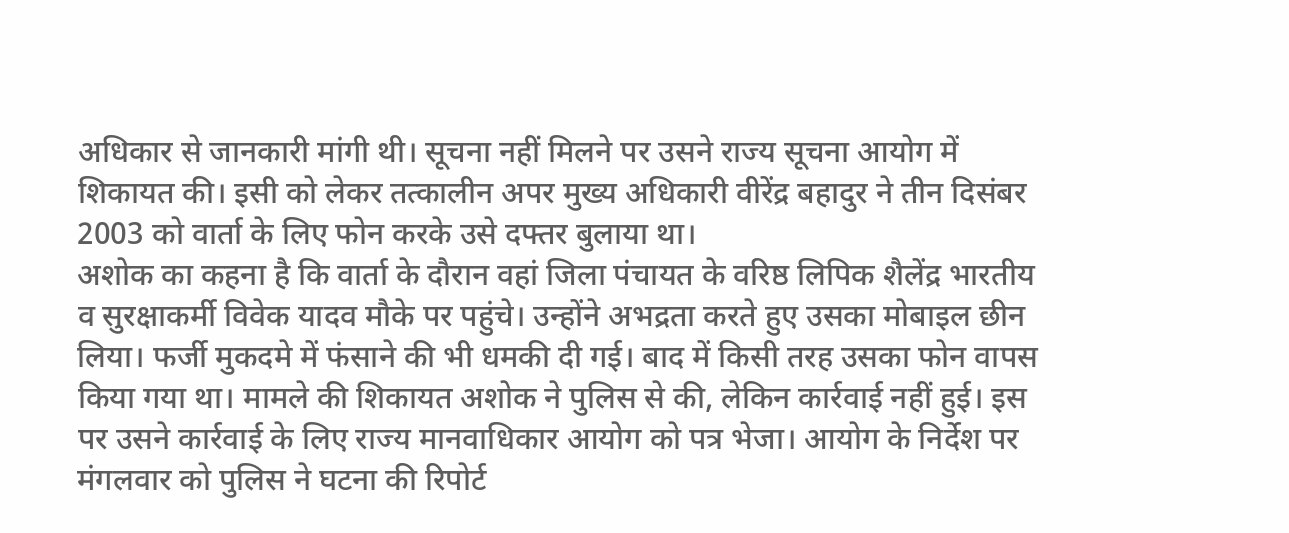अधिकार से जानकारी मांगी थी। सूचना नहीं मिलने पर उसने राज्य सूचना आयोग में शिकायत की। इसी को लेकर तत्कालीन अपर मुख्य अधिकारी वीरेंद्र बहादुर ने तीन दिसंबर 2003 को वार्ता के लिए फोन करके उसे दफ्तर बुलाया था।
अशोक का कहना है कि वार्ता के दौरान वहां जिला पंचायत के वरिष्ठ लिपिक शैलेंद्र भारतीय व सुरक्षाकर्मी विवेक यादव मौके पर पहुंचे। उन्होंने अभद्रता करते हुए उसका मोबाइल छीन लिया। फर्जी मुकदमे में फंसाने की भी धमकी दी गई। बाद में किसी तरह उसका फोन वापस किया गया था। मामले की शिकायत अशोक ने पुलिस से की, लेकिन कार्रवाई नहीं हुई। इस पर उसने कार्रवाई के लिए राज्य मानवाधिकार आयोग को पत्र भेजा। आयोग के निर्देश पर मंगलवार को पुलिस ने घटना की रिपोर्ट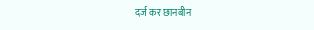दर्ज कर छानबीन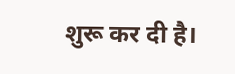शुरू कर दी है।